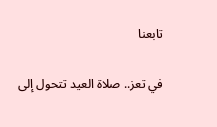تابعنا

في تعز.. صلاة العيد تتحول إلى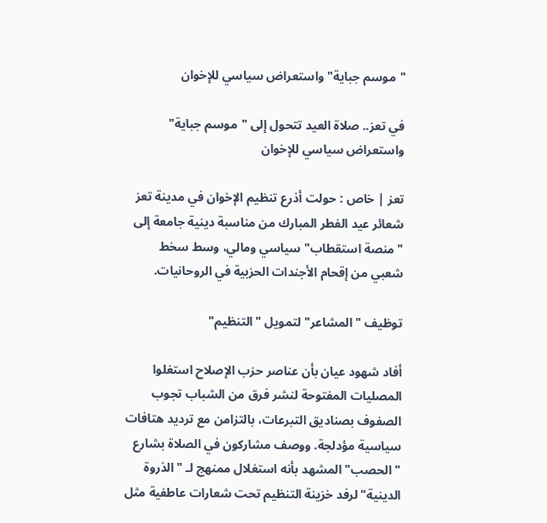"موسم جباية" واستعراض سياسي للإخوان

في تعز.. صلاة العيد تتحول إلى "موسم جباية" واستعراض سياسي للإخوان

تعز | خاص : حولت أذرع تنظيم الإخوان في مدينة تعز شعائر عيد الفطر المبارك من مناسبة دينية جامعة إلى "منصة استقطاب" سياسي ومالي، وسط سخط شعبي من إقحام الأجندات الحزبية في الروحانيات.

توظيف "المشاعر" لتمويل "التنظيم"

أفاد شهود عيان بأن عناصر حزب الإصلاح استغلوا المصليات المفتوحة لنشر فرق من الشباب تجوب الصفوف بصناديق التبرعات، بالتزامن مع ترديد هتافات سياسية مؤدلجة. ووصف مشاركون في الصلاة بشارع "الحصب" المشهد بأنه استغلال ممنهج لـ "الذروة الدينية" لرفد خزينة التنظيم تحت شعارات عاطفية مثل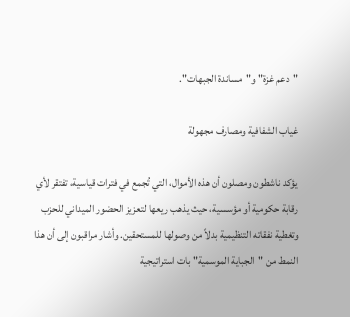"دعم غزة" و"مساندة الجبهات".

غياب الشفافية ومصارف مجهولة

يؤكد ناشطون ومصلون أن هذه الأموال، التي تُجمع في فترات قياسية، تفتقر لأي رقابة حكومية أو مؤسسية، حيث يذهب ريعها لتعزيز الحضور الميداني للحزب وتغطية نفقاته التنظيمية بدلاً من وصولها للمستحقين. وأشار مراقبون إلى أن هذا النمط من "الجباية الموسمية" بات استراتيجية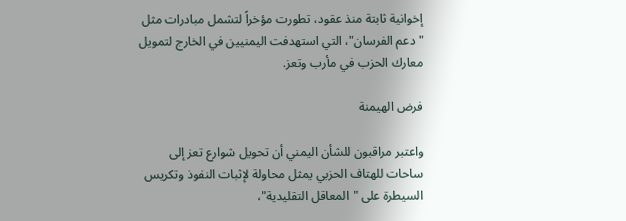إخوانية ثابتة منذ عقود، تطورت مؤخراً لتشمل مبادرات مثل "دعم الفرسان"، التي استهدفت اليمنيين في الخارج لتمويل معارك الحزب في مأرب وتعز.

فرض الهيمنة

واعتبر مراقبون للشأن اليمني أن تحويل شوارع تعز إلى ساحات للهتاف الحزبي يمثل محاولة لإثبات النفوذ وتكريس السيطرة على "المعاقل التقليدية"،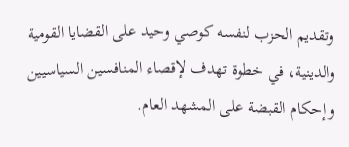وتقديم الحزب لنفسه كوصي وحيد على القضايا القومية والدينية، في خطوة تهدف لإقصاء المنافسين السياسيين وإحكام القبضة على المشهد العام.